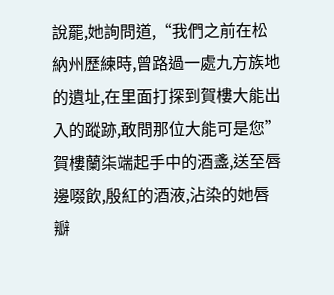說罷,她詢問道,“我們之前在松納州歷練時,曾路過一處九方族地的遺址,在里面打探到賀樓大能出入的蹤跡,敢問那位大能可是您”
賀樓蘭柒端起手中的酒盞,送至唇邊啜飲,殷紅的酒液,沾染的她唇瓣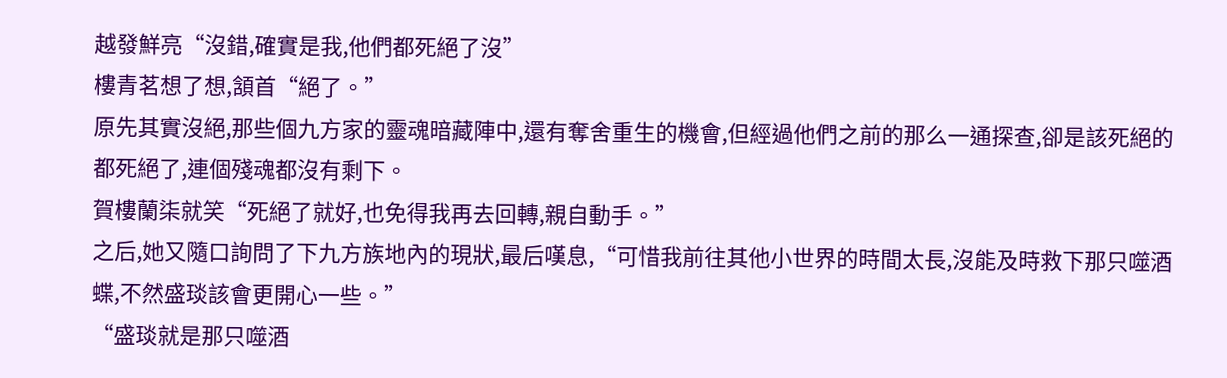越發鮮亮“沒錯,確實是我,他們都死絕了沒”
樓青茗想了想,頷首“絕了。”
原先其實沒絕,那些個九方家的靈魂暗藏陣中,還有奪舍重生的機會,但經過他們之前的那么一通探查,卻是該死絕的都死絕了,連個殘魂都沒有剩下。
賀樓蘭柒就笑“死絕了就好,也免得我再去回轉,親自動手。”
之后,她又隨口詢問了下九方族地內的現狀,最后嘆息,“可惜我前往其他小世界的時間太長,沒能及時救下那只噬酒蝶,不然盛琰該會更開心一些。”
“盛琰就是那只噬酒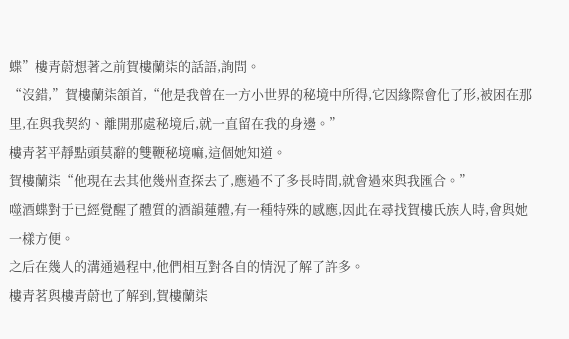蝶”樓青蔚想著之前賀樓蘭柒的話語,詢問。
“沒錯,”賀樓蘭柒頷首,“他是我曾在一方小世界的秘境中所得,它因緣際會化了形,被困在那里,在與我契約、離開那處秘境后,就一直留在我的身邊。”
樓青茗平靜點頭莫辭的雙鞭秘境嘛,這個她知道。
賀樓蘭柒“他現在去其他幾州查探去了,應過不了多長時間,就會過來與我匯合。”
噬酒蝶對于已經覺醒了體質的酒韻蓮體,有一種特殊的感應,因此在尋找賀樓氏族人時,會與她一樣方便。
之后在幾人的溝通過程中,他們相互對各自的情況了解了許多。
樓青茗與樓青蔚也了解到,賀樓蘭柒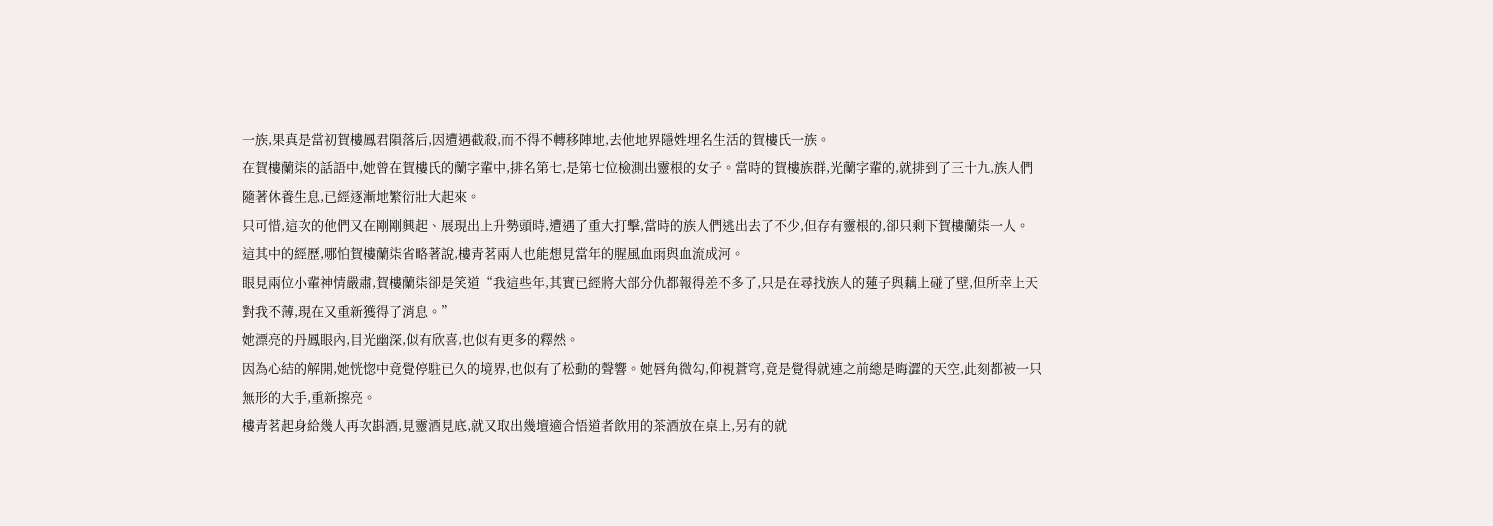一族,果真是當初賀樓鳳君隕落后,因遭遇截殺,而不得不轉移陣地,去他地界隱姓埋名生活的賀樓氏一族。
在賀樓蘭柒的話語中,她曾在賀樓氏的蘭字輩中,排名第七,是第七位檢測出靈根的女子。當時的賀樓族群,光蘭字輩的,就排到了三十九,族人們隨著休養生息,已經逐漸地繁衍壯大起來。
只可惜,這次的他們又在剛剛興起、展現出上升勢頭時,遭遇了重大打擊,當時的族人們逃出去了不少,但存有靈根的,卻只剩下賀樓蘭柒一人。
這其中的經歷,哪怕賀樓蘭柒省略著說,樓青茗兩人也能想見當年的腥風血雨與血流成河。
眼見兩位小輩神情嚴肅,賀樓蘭柒卻是笑道“我這些年,其實已經將大部分仇都報得差不多了,只是在尋找族人的蓮子與藕上碰了壁,但所幸上天對我不薄,現在又重新獲得了消息。”
她漂亮的丹鳳眼內,目光幽深,似有欣喜,也似有更多的釋然。
因為心結的解開,她恍惚中竟覺停駐已久的境界,也似有了松動的聲響。她唇角微勾,仰視蒼穹,竟是覺得就連之前總是晦澀的天空,此刻都被一只無形的大手,重新擦亮。
樓青茗起身給幾人再次斟酒,見靈酒見底,就又取出幾壇適合悟道者飲用的茶酒放在桌上,另有的就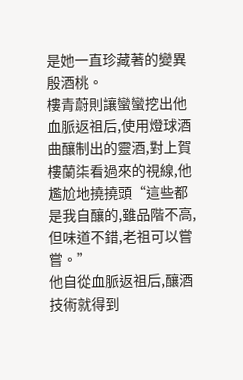是她一直珍藏著的變異殷酒桃。
樓青蔚則讓蠻蠻挖出他血脈返祖后,使用燈球酒曲釀制出的靈酒,對上賀樓蘭柒看過來的視線,他尷尬地撓撓頭“這些都是我自釀的,雖品階不高,但味道不錯,老祖可以嘗嘗。”
他自從血脈返祖后,釀酒技術就得到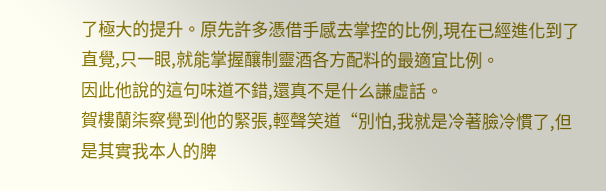了極大的提升。原先許多憑借手感去掌控的比例,現在已經進化到了直覺,只一眼,就能掌握釀制靈酒各方配料的最適宜比例。
因此他說的這句味道不錯,還真不是什么謙虛話。
賀樓蘭柒察覺到他的緊張,輕聲笑道“別怕,我就是冷著臉冷慣了,但是其實我本人的脾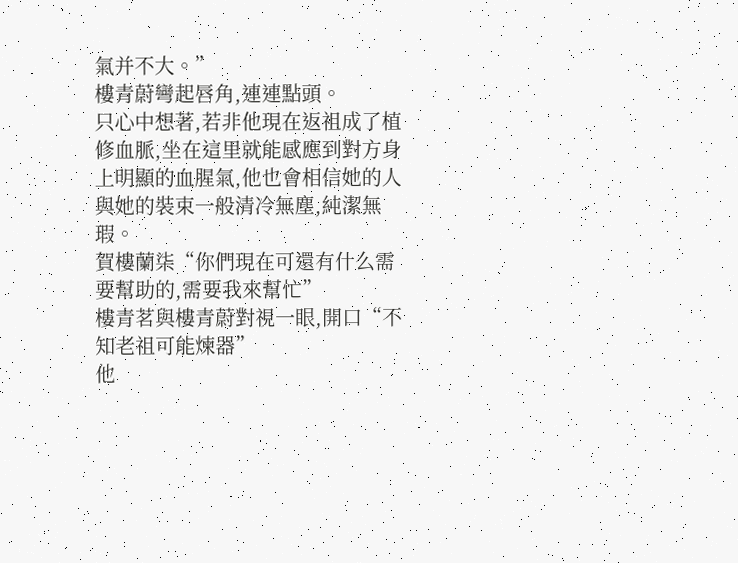氣并不大。”
樓青蔚彎起唇角,連連點頭。
只心中想著,若非他現在返祖成了植修血脈,坐在這里就能感應到對方身上明顯的血腥氣,他也會相信她的人與她的裝束一般清冷無塵,純潔無瑕。
賀樓蘭柒“你們現在可還有什么需要幫助的,需要我來幫忙”
樓青茗與樓青蔚對視一眼,開口“不知老祖可能煉器”
他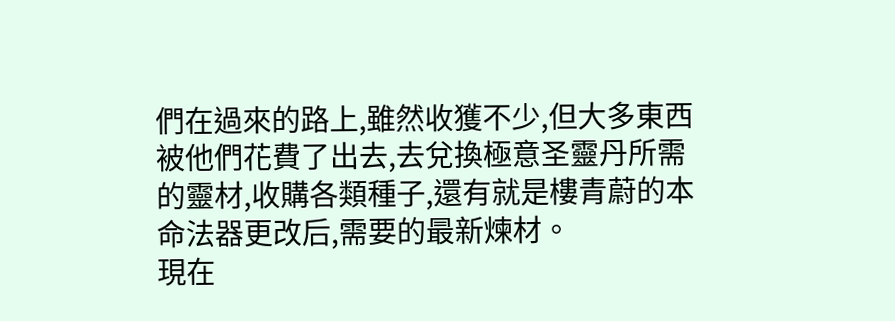們在過來的路上,雖然收獲不少,但大多東西被他們花費了出去,去兌換極意圣靈丹所需的靈材,收購各類種子,還有就是樓青蔚的本命法器更改后,需要的最新煉材。
現在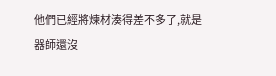他們已經將煉材湊得差不多了,就是器師還沒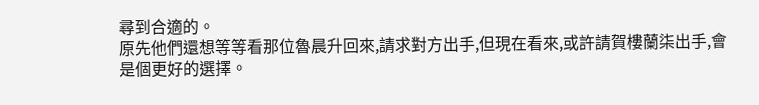尋到合適的。
原先他們還想等等看那位魯晨升回來,請求對方出手,但現在看來,或許請賀樓蘭柒出手,會是個更好的選擇。